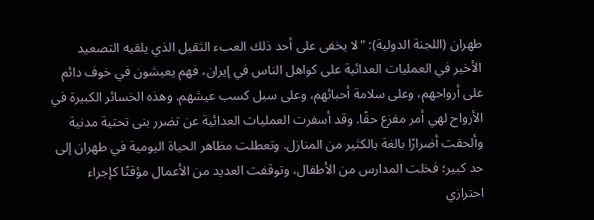طهران (اللجنة الدولية): "لا يخفى على أحد ذلك العبء الثقيل الذي يلقيه التصعيد الأخير في العمليات العدائية على كواهل الناس في إيران، فهم يعيشون في خوف دائم على أرواحهم، وعلى سلامة أحبائهم، وعلى سبل كسب عيشهم. وهذه الخسائر الكبيرة في الأرواح لهي أمر مفزع حقًا. وقد أسفرت العمليات العدائية عن تضرر بنى تحتية مدنية وألحقت أضرارًا بالغة بالكثير من المنازل. وتعطلت مظاهر الحياة اليومية في طهران إلى حد كبير؛ فخلت المدارس من الأطفال، وتوقفت العديد من الأعمال مؤقتًا كإجراء احترازي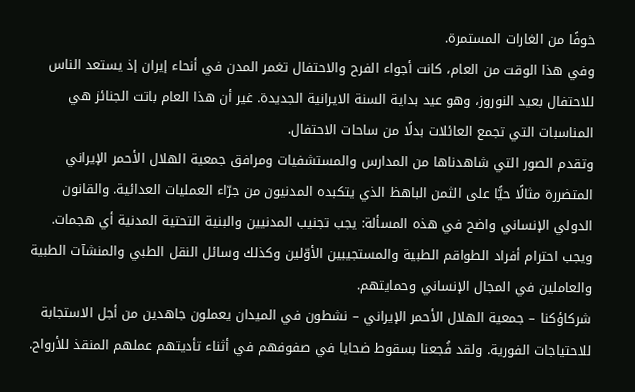خوفًا من الغارات المستمرة.
وفي هذا الوقت من العام، كانت أجواء الفرح والاحتفال تغمر المدن في أنحاء إيران إذ يستعد الناس للاحتفال بعيد النوروز، وهو عيد بداية السنة الايرانية الجديدة. غير أن هذا العام باتت الجنائز هي المناسبات التي تجمع العائلات بدلًا من ساحات الاحتفال.
وتقدم الصور التي شاهدناها من المدارس والمستشفيات ومرافق جمعية الهلال الأحمر الإيراني المتضررة مثالًا حيًّا على الثمن الباهظ الذي يتكبده المدنيون من جرّاء العمليات العدائية. والقانون الدولي الإنساني واضح في هذه المسألة: يجب تجنيب المدنيين والبنية التحتية المدنية أي هجمات. ويجب احترام أفراد الطواقم الطبية والمستجيبين الأوّلين وكذلك وسائل النقل الطبي والمنشآت الطبية والعاملين في المجال الإنساني وحمايتهم.
شركاؤكنا – جمعية الهلال الأحمر الإيراني – نشطون في الميدان يعملون جاهدين من أجل الاستجابة للاحتياجات الفورية. ولقد فُجعنا بسقوط ضحايا في صفوفهم في أثناء تأديتهم عملهم المنقذ للأرواح.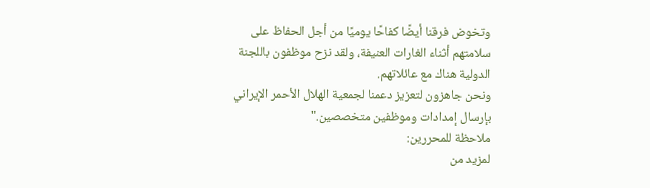وتخوض فرقنا أيضًا كفاحًا يوميًا من أجل الحفاظ على سلامتهم أثناء الغارات العنيفة، ولقد نزح موظفون باللجنة الدولية هناك مع عائلاتهم.
ونحن جاهزون لتعزيز دعمنا لجمعية الهلال الأحمر الإيراني بإرسال إمدادات وموظفين متخصصين."
ملاحظة للمحررين:
لمزيد من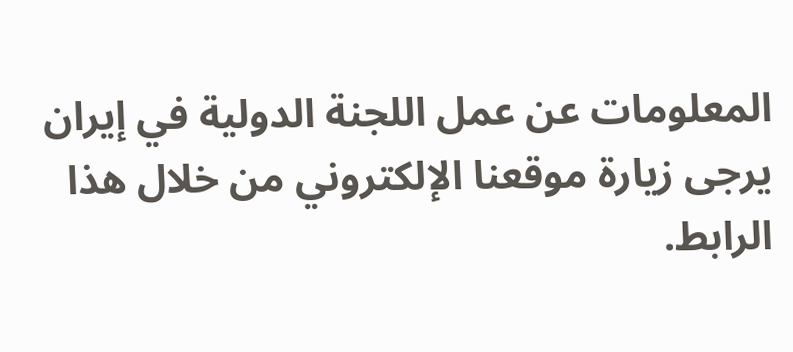المعلومات عن عمل اللجنة الدولية في إيران يرجى زيارة موقعنا الإلكتروني من خلال هذا الرابط.